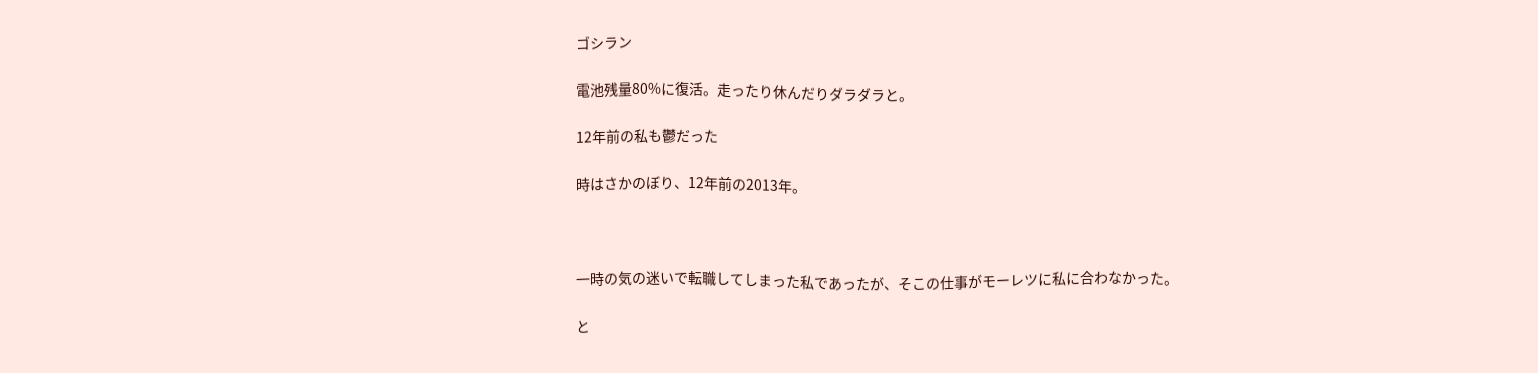ゴシラン

電池残量80%に復活。走ったり休んだりダラダラと。

12年前の私も鬱だった

時はさかのぼり、12年前の2013年。



一時の気の迷いで転職してしまった私であったが、そこの仕事がモーレツに私に合わなかった。

と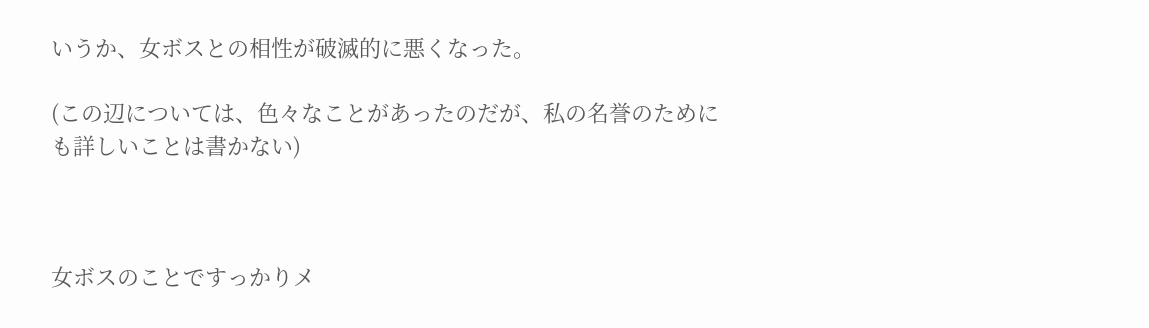いうか、女ボスとの相性が破滅的に悪くなった。

(この辺については、色々なことがあったのだが、私の名誉のためにも詳しいことは書かない)



女ボスのことですっかりメ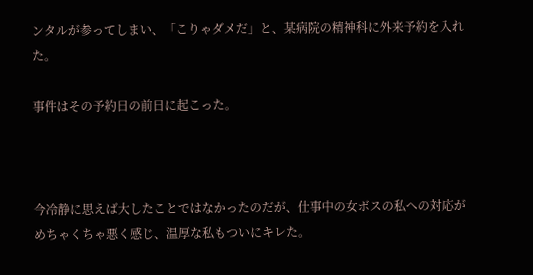ンタルが参ってしまい、「こりゃダメだ」と、某病院の精神科に外来予約を入れた。

事件はその予約日の前日に起こった。



今冷静に思えば大したことではなかったのだが、仕事中の女ボスの私への対応がめちゃくちゃ悪く感じ、温厚な私もついにキレた。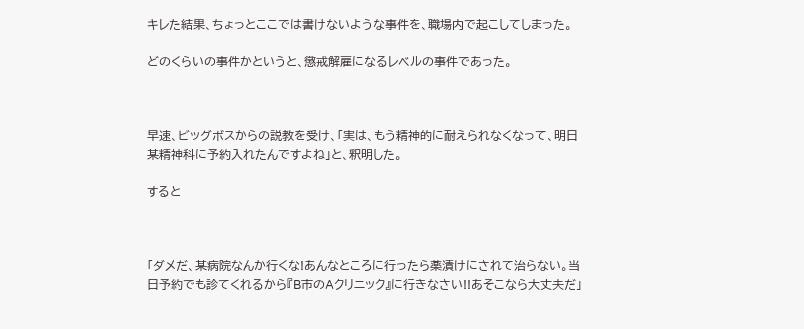キレた結果、ちょっとここでは書けないような事件を、職場内で起こしてしまった。

どのくらいの事件かというと、懲戒解雇になるレベルの事件であった。



早速、ビッグボスからの説教を受け、「実は、もう精神的に耐えられなくなって、明日某精神科に予約入れたんですよね」と、釈明した。

すると



「ダメだ、某病院なんか行くな!あんなところに行ったら薬漬けにされて治らない。当日予約でも診てくれるから『B市のAクリニック』に行きなさい!!あそこなら大丈夫だ」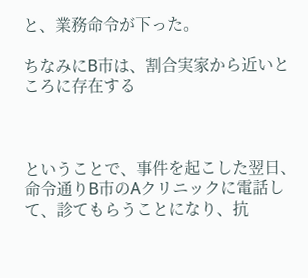と、業務命令が下った。

ちなみにB市は、割合実家から近いところに存在する



ということで、事件を起こした翌日、命令通りB市のAクリニックに電話して、診てもらうことになり、抗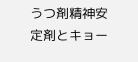うつ剤精神安定剤とキョー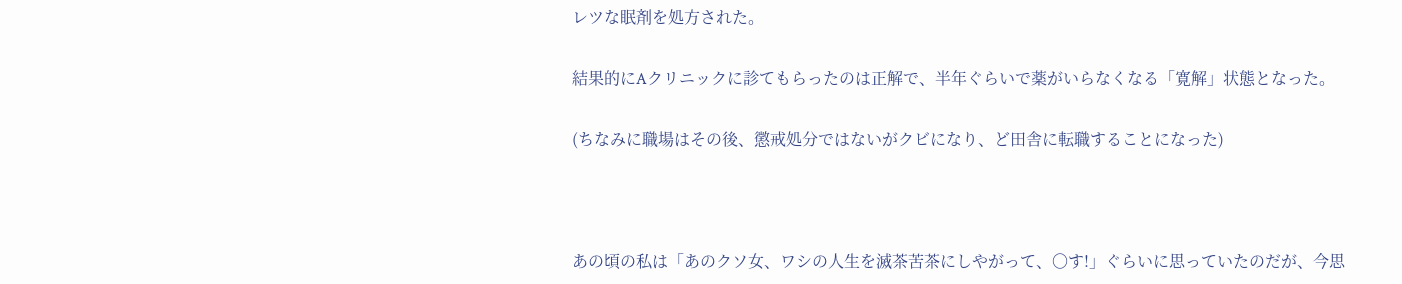レツな眠剤を処方された。

結果的にAクリニックに診てもらったのは正解で、半年ぐらいで薬がいらなくなる「寛解」状態となった。

(ちなみに職場はその後、懲戒処分ではないがクビになり、ど田舎に転職することになった)



あの頃の私は「あのクソ女、ワシの人生を滅茶苦茶にしやがって、〇す!」ぐらいに思っていたのだが、今思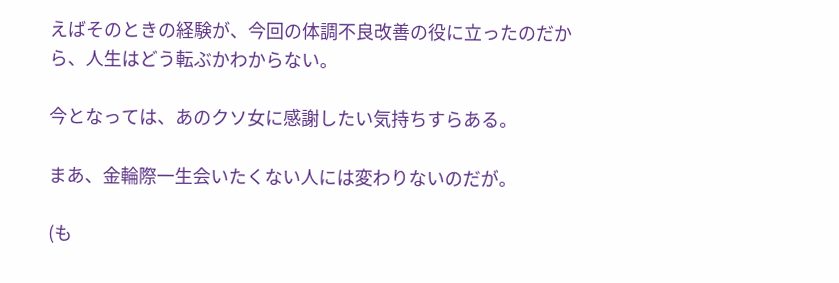えばそのときの経験が、今回の体調不良改善の役に立ったのだから、人生はどう転ぶかわからない。

今となっては、あのクソ女に感謝したい気持ちすらある。

まあ、金輪際一生会いたくない人には変わりないのだが。

(も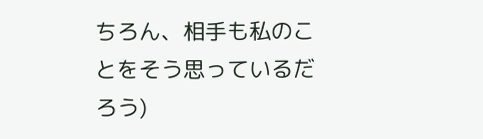ちろん、相手も私のことをそう思っているだろう)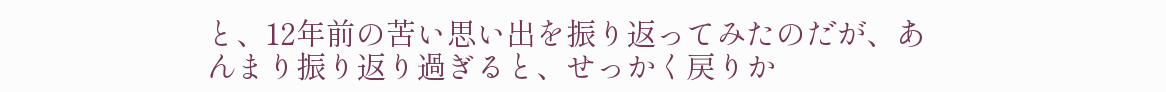と、12年前の苦い思い出を振り返ってみたのだが、あんまり振り返り過ぎると、せっかく戻りか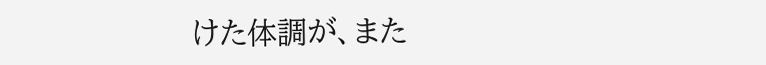けた体調が、また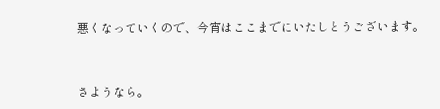悪くなっていくので、今宵はここまでにいたしとうございます。



さようなら。